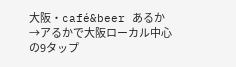大阪・café&beer あるか→アるかで大阪ローカル中心の9タップ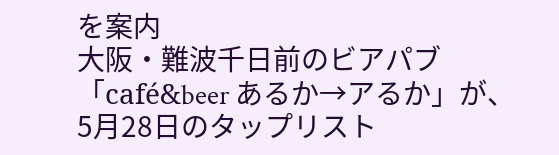を案内
大阪・難波千日前のビアパブ「café&beer あるか→アるか」が、5月28日のタップリスト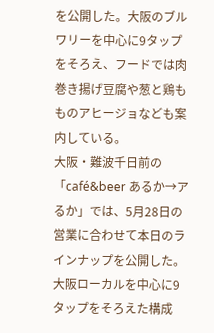を公開した。大阪のブルワリーを中心に9タップをそろえ、フードでは肉巻き揚げ豆腐や葱と鶏もものアヒージョなども案内している。
大阪・難波千日前の「café&beer あるか→アるか」では、5月28日の営業に合わせて本日のラインナップを公開した。大阪ローカルを中心に9タップをそろえた構成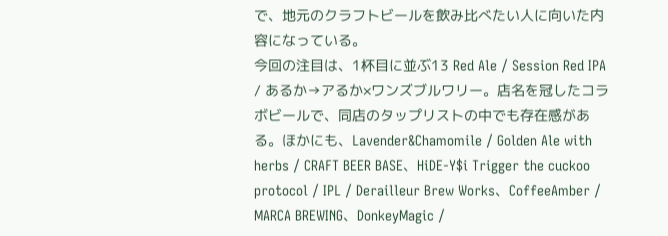で、地元のクラフトビールを飲み比べたい人に向いた内容になっている。
今回の注目は、1杯目に並ぶ13 Red Ale / Session Red IPA / あるか→アるか×ワンズブルワリー。店名を冠したコラボビールで、同店のタップリストの中でも存在感がある。ほかにも、Lavender&Chamomile / Golden Ale with herbs / CRAFT BEER BASE、HiDE-Y$i Trigger the cuckoo protocol / IPL / Derailleur Brew Works、CoffeeAmber / MARCA BREWING、DonkeyMagic /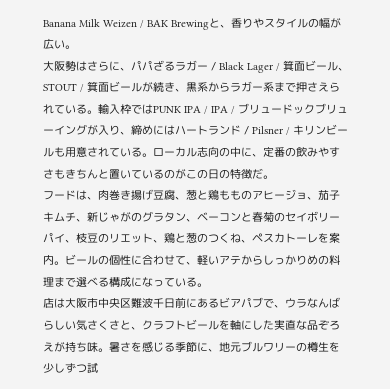Banana Milk Weizen / BAK Brewingと、香りやスタイルの幅が広い。
大阪勢はさらに、パパざるラガー / Black Lager / 箕面ビール、STOUT / 箕面ビールが続き、黒系からラガー系まで押さえられている。輸入枠ではPUNK IPA / IPA / ブリュードックブリューイングが入り、締めにはハートランド / Pilsner / キリンビールも用意されている。ローカル志向の中に、定番の飲みやすさもきちんと置いているのがこの日の特徴だ。
フードは、肉巻き揚げ豆腐、葱と鶏もものアヒージョ、茄子キムチ、新じゃがのグラタン、ベーコンと春菊のセイボリーパイ、枝豆のリエット、鶏と葱のつくね、ペスカトーレを案内。ビールの個性に合わせて、軽いアテからしっかりめの料理まで選べる構成になっている。
店は大阪市中央区難波千日前にあるビアパブで、ウラなんばらしい気さくさと、クラフトビールを軸にした実直な品ぞろえが持ち味。暑さを感じる季節に、地元ブルワリーの樽生を少しずつ試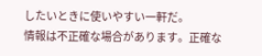したいときに使いやすい一軒だ。
情報は不正確な場合があります。正確な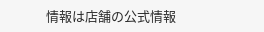情報は店舗の公式情報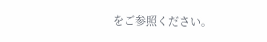をご参照ください。